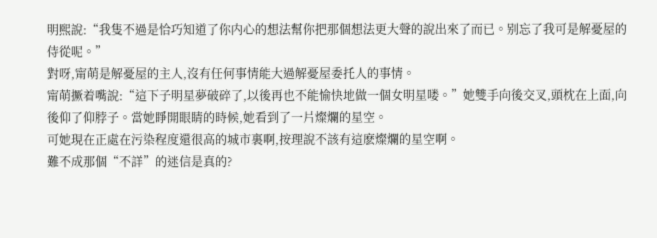明熙說:“我隻不過是恰巧知道了你内心的想法幫你把那個想法更大聲的說出來了而已。别忘了我可是解憂屋的侍從呢。”
對呀,甯萌是解憂屋的主人,沒有任何事情能大過解憂屋委托人的事情。
甯萌撅着嘴說:“這下子明星夢破碎了,以後再也不能愉快地做一個女明星喽。”她雙手向後交叉,頭枕在上面,向後仰了仰脖子。當她睜開眼睛的時候,她看到了一片燦爛的星空。
可她現在正處在污染程度還很高的城市裏啊,按理說不該有這麽燦爛的星空啊。
難不成那個“不詳”的迷信是真的?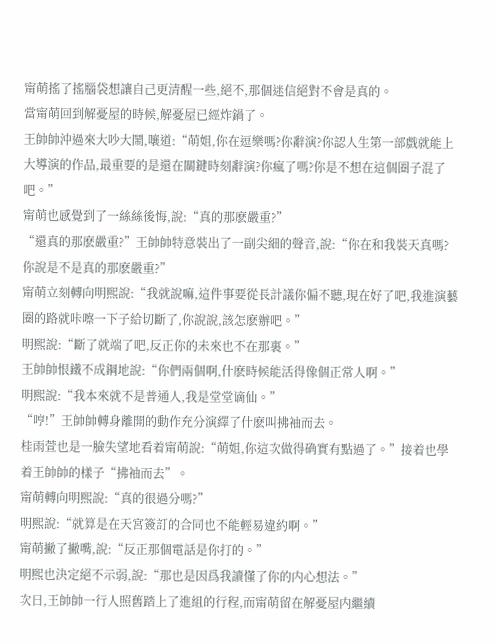甯萌搖了搖腦袋想讓自己更清醒一些,絕不,那個迷信絕對不會是真的。
當甯萌回到解憂屋的時候,解憂屋已經炸鍋了。
王帥帥沖過來大吵大鬧,嚷道:“萌姐,你在逗樂嗎?你辭演?你認人生第一部戲就能上大導演的作品,最重要的是還在關鍵時刻辭演?你瘋了嗎?你是不想在這個圈子混了吧。”
甯萌也感覺到了一絲絲後悔,說:“真的那麽嚴重?”
“還真的那麽嚴重?”王帥帥特意裝出了一副尖細的聲音,說:“你在和我裝天真嗎?你說是不是真的那麽嚴重?”
甯萌立刻轉向明熙說:“我就說嘛,這件事要從長計議你偏不聽,現在好了吧,我進演藝圈的路就咔嚓一下子給切斷了,你說說,該怎麽辦吧。”
明熙說:“斷了就端了吧,反正你的未來也不在那裏。”
王帥帥恨鐵不成鋼地說:“你們兩個啊,什麽時候能活得像個正常人啊。”
明熙說:“我本來就不是普通人,我是堂堂谪仙。”
“哼!”王帥帥轉身離開的動作充分演繹了什麽叫拂袖而去。
桂雨萱也是一臉失望地看着甯萌說:“萌姐,你這次做得确實有點過了。”接着也學着王帥帥的樣子“拂袖而去”。
甯萌轉向明熙說:“真的很過分嗎?”
明熙說:“就算是在天宮簽訂的合同也不能輕易違約啊。”
甯萌撇了撇嘴,說:“反正那個電話是你打的。”
明熙也決定絕不示弱,說:“那也是因爲我讀懂了你的内心想法。”
次日,王帥帥一行人照舊踏上了進組的行程,而甯萌留在解憂屋内繼續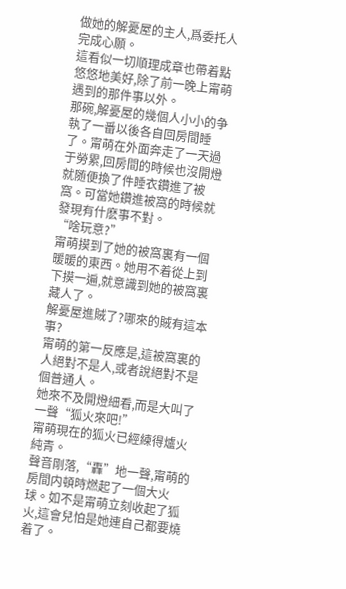做她的解憂屋的主人,爲委托人完成心願。
這看似一切順理成章也帶着點悠悠地美好,除了前一晚上甯萌遇到的那件事以外。
那碗,解憂屋的幾個人小小的争執了一番以後各自回房間睡了。甯萌在外面奔走了一天過于勞累,回房間的時候也沒開燈就随便換了件睡衣鑽進了被窩。可當她鑽進被窩的時候就發現有什麽事不對。
“啥玩意?”
甯萌摸到了她的被窩裏有一個暖暖的東西。她用不着從上到下摸一遍,就意識到她的被窩裏藏人了。
解憂屋進賊了?哪來的賊有這本事?
甯萌的第一反應是,這被窩裏的人絕對不是人,或者說絕對不是個普通人。
她來不及開燈細看,而是大叫了一聲“狐火來吧!”
甯萌現在的狐火已經練得爐火純青。
聲音剛落,“轟”地一聲,甯萌的房間内頓時燃起了一個大火球。如不是甯萌立刻收起了狐火,這會兒怕是她連自己都要燒着了。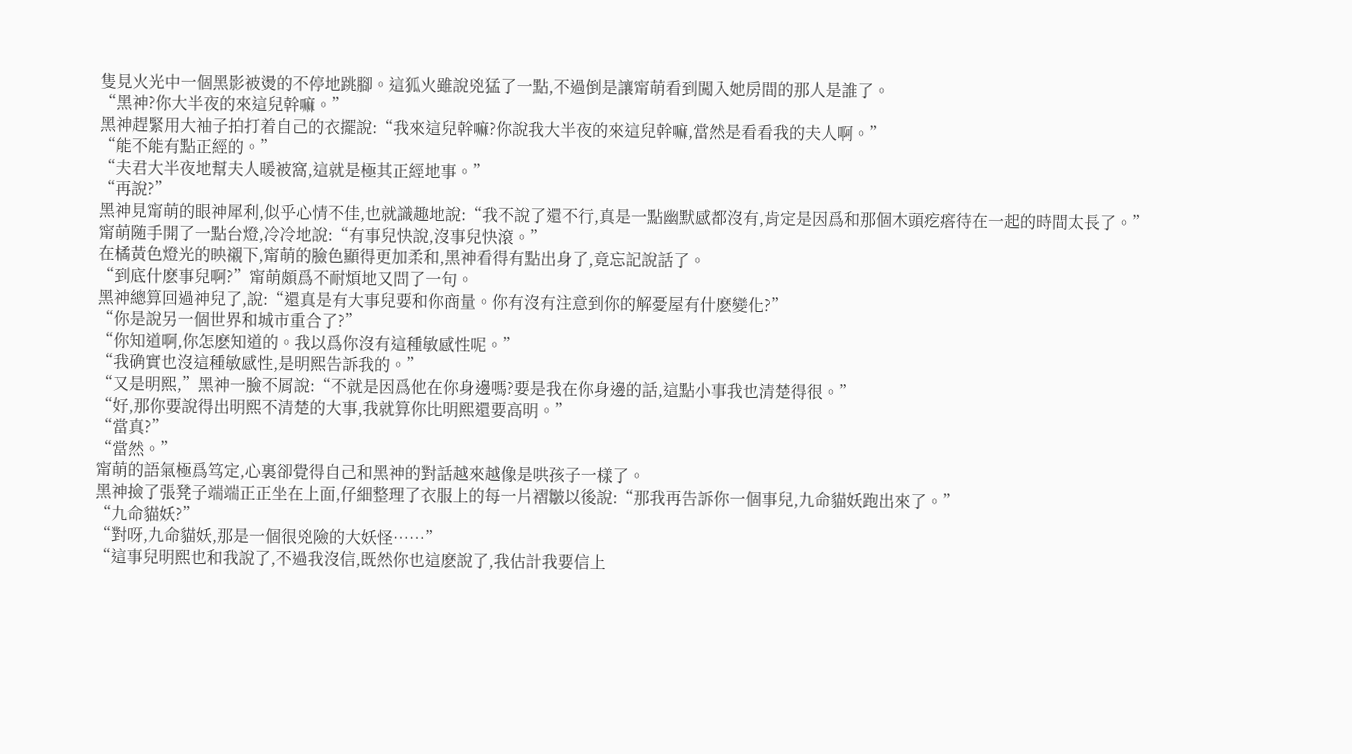隻見火光中一個黑影被燙的不停地跳腳。這狐火雖說兇猛了一點,不過倒是讓甯萌看到闖入她房間的那人是誰了。
“黑神?你大半夜的來這兒幹嘛。”
黑神趕緊用大袖子拍打着自己的衣擺說:“我來這兒幹嘛?你說我大半夜的來這兒幹嘛,當然是看看我的夫人啊。”
“能不能有點正經的。”
“夫君大半夜地幫夫人暖被窩,這就是極其正經地事。”
“再說?”
黑神見甯萌的眼神犀利,似乎心情不佳,也就識趣地說:“我不說了還不行,真是一點幽默感都沒有,肯定是因爲和那個木頭疙瘩待在一起的時間太長了。”
甯萌随手開了一點台燈,冷冷地說:“有事兒快說,沒事兒快滾。”
在橘黃色燈光的映襯下,甯萌的臉色顯得更加柔和,黑神看得有點出身了,竟忘記說話了。
“到底什麽事兒啊?”甯萌頗爲不耐煩地又問了一句。
黑神總算回過神兒了,說:“還真是有大事兒要和你商量。你有沒有注意到你的解憂屋有什麽變化?”
“你是說另一個世界和城市重合了?”
“你知道啊,你怎麽知道的。我以爲你沒有這種敏感性呢。”
“我确實也沒這種敏感性,是明熙告訴我的。”
“又是明熙,”黑神一臉不屑說:“不就是因爲他在你身邊嗎?要是我在你身邊的話,這點小事我也清楚得很。”
“好,那你要說得出明熙不清楚的大事,我就算你比明熙還要高明。”
“當真?”
“當然。”
甯萌的語氣極爲笃定,心裏卻覺得自己和黑神的對話越來越像是哄孩子一樣了。
黑神撿了張凳子端端正正坐在上面,仔細整理了衣服上的每一片褶皺以後說:“那我再告訴你一個事兒,九命貓妖跑出來了。”
“九命貓妖?”
“對呀,九命貓妖,那是一個很兇險的大妖怪……”
“這事兒明熙也和我說了,不過我沒信,既然你也這麽說了,我估計我要信上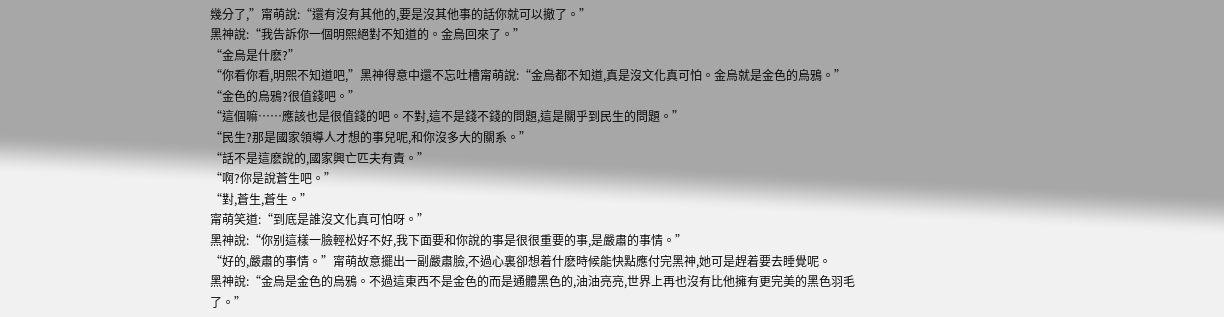幾分了,”甯萌說:“還有沒有其他的,要是沒其他事的話你就可以撤了。”
黑神說:“我告訴你一個明熙絕對不知道的。金烏回來了。”
“金烏是什麽?”
“你看你看,明熙不知道吧,”黑神得意中還不忘吐槽甯萌說:“金烏都不知道,真是沒文化真可怕。金烏就是金色的烏鴉。”
“金色的烏鴉?很值錢吧。”
“這個嘛……應該也是很值錢的吧。不對,這不是錢不錢的問題,這是關乎到民生的問題。”
“民生?那是國家領導人才想的事兒呢,和你沒多大的關系。”
“話不是這麽說的,國家興亡匹夫有責。”
“啊?你是說蒼生吧。”
“對,蒼生,蒼生。”
甯萌笑道:“到底是誰沒文化真可怕呀。”
黑神說:“你别這樣一臉輕松好不好,我下面要和你說的事是很很重要的事,是嚴肅的事情。”
“好的,嚴肅的事情。”甯萌故意擺出一副嚴肅臉,不過心裏卻想着什麽時候能快點應付完黑神,她可是趕着要去睡覺呢。
黑神說:“金烏是金色的烏鴉。不過這東西不是金色的而是通體黑色的,油油亮亮,世界上再也沒有比他擁有更完美的黑色羽毛了。”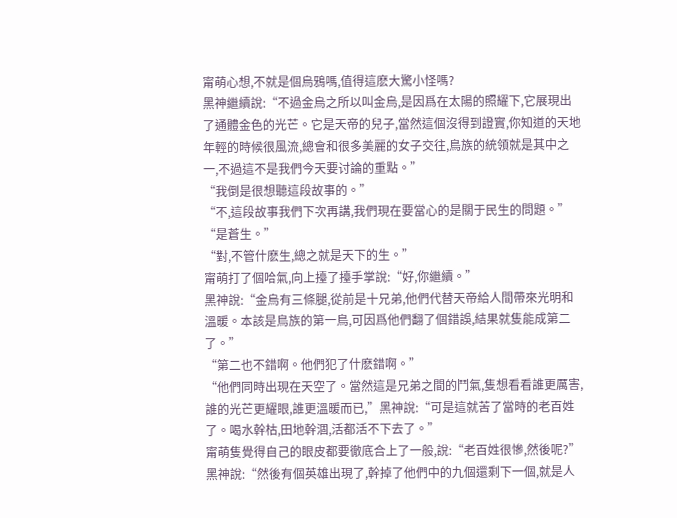甯萌心想,不就是個烏鴉嗎,值得這麽大驚小怪嗎?
黑神繼續說:“不過金烏之所以叫金烏,是因爲在太陽的照耀下,它展現出了通體金色的光芒。它是天帝的兒子,當然這個沒得到證實,你知道的天地年輕的時候很風流,總會和很多美麗的女子交往,鳥族的統領就是其中之一,不過這不是我們今天要讨論的重點。”
“我倒是很想聽這段故事的。”
“不,這段故事我們下次再講,我們現在要當心的是關于民生的問題。”
“是蒼生。”
“對,不管什麽生,總之就是天下的生。”
甯萌打了個哈氣,向上擡了擡手掌說:“好,你繼續。”
黑神說:“金烏有三條腿,從前是十兄弟,他們代替天帝給人間帶來光明和溫暖。本該是鳥族的第一鳥,可因爲他們翻了個錯誤,結果就隻能成第二了。”
“第二也不錯啊。他們犯了什麽錯啊。”
“他們同時出現在天空了。當然這是兄弟之間的鬥氣,隻想看看誰更厲害,誰的光芒更耀眼,誰更溫暖而已,”黑神說:“可是這就苦了當時的老百姓了。喝水幹枯,田地幹涸,活都活不下去了。”
甯萌隻覺得自己的眼皮都要徹底合上了一般,說:“老百姓很慘,然後呢?”
黑神說:“然後有個英雄出現了,幹掉了他們中的九個還剩下一個,就是人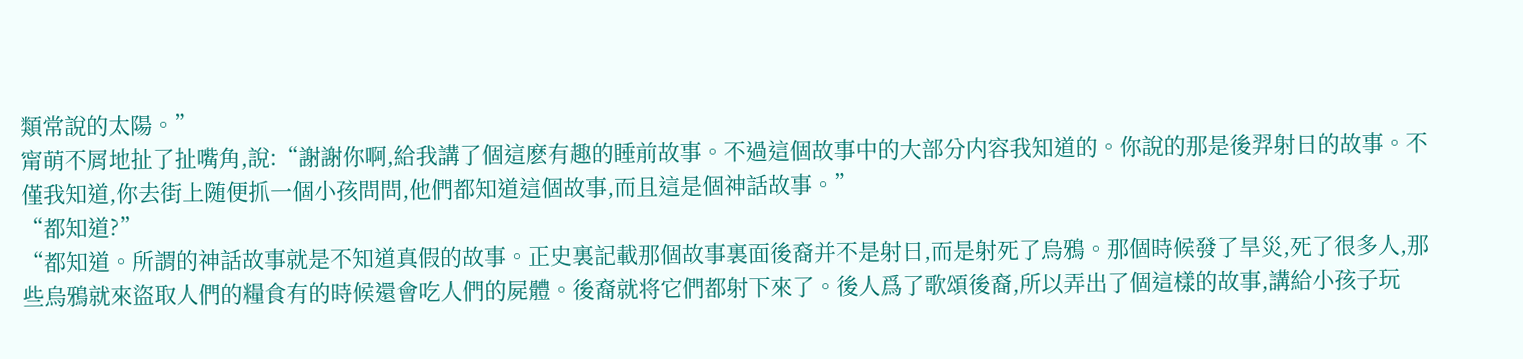類常說的太陽。”
甯萌不屑地扯了扯嘴角,說:“謝謝你啊,給我講了個這麽有趣的睡前故事。不過這個故事中的大部分内容我知道的。你說的那是後羿射日的故事。不僅我知道,你去街上随便抓一個小孩問問,他們都知道這個故事,而且這是個神話故事。”
“都知道?”
“都知道。所謂的神話故事就是不知道真假的故事。正史裏記載那個故事裏面後裔并不是射日,而是射死了烏鴉。那個時候發了旱災,死了很多人,那些烏鴉就來盜取人們的糧食有的時候還會吃人們的屍體。後裔就将它們都射下來了。後人爲了歌頌後裔,所以弄出了個這樣的故事,講給小孩子玩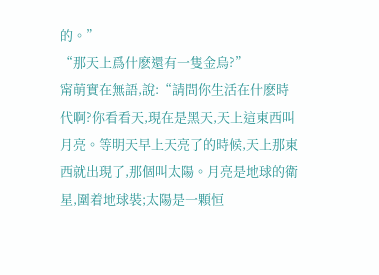的。”
“那天上爲什麽還有一隻金烏?”
甯萌實在無語,說:“請問你生活在什麽時代啊?你看看天,現在是黑天,天上這東西叫月亮。等明天早上天亮了的時候,天上那東西就出現了,那個叫太陽。月亮是地球的衛星,圍着地球裝;太陽是一顆恒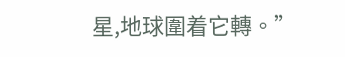星,地球圍着它轉。”